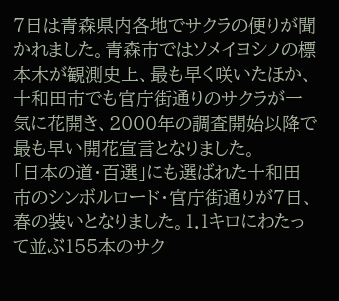7日は青森県内各地でサクラの便りが聞かれました。青森市ではソメイヨシノの標本木が観測史上、最も早く咲いたほか、十和田市でも官庁街通りのサクラが一気に花開き、2000年の調査開始以降で最も早い開花宣言となりました。
「日本の道・百選」にも選ばれた十和田市のシンボルロード・官庁街通りが7日、春の装いとなりました。1.1キロにわたって並ぶ155本のサク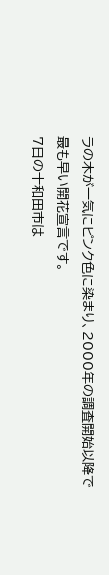ラの木が一気にピンク色に染まり、2000年の調査開始以降で最も早い開花宣言です。
7日の十和田市は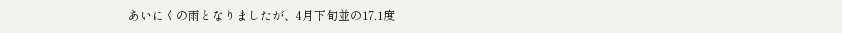あいにくの雨となりましたが、4月下旬並の17.1度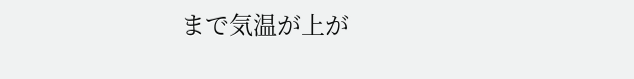まで気温が上が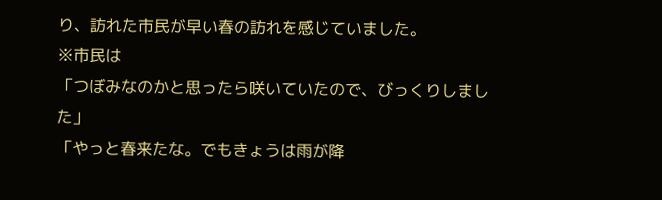り、訪れた市民が早い春の訪れを感じていました。
※市民は
「つぼみなのかと思ったら咲いていたので、びっくりしました」
「やっと春来たな。でもきょうは雨が降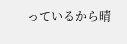っているから晴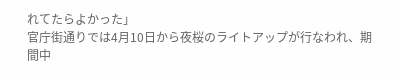れてたらよかった」
官庁街通りでは4月10日から夜桜のライトアップが行なわれ、期間中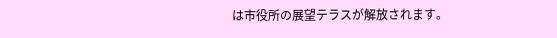は市役所の展望テラスが解放されます。